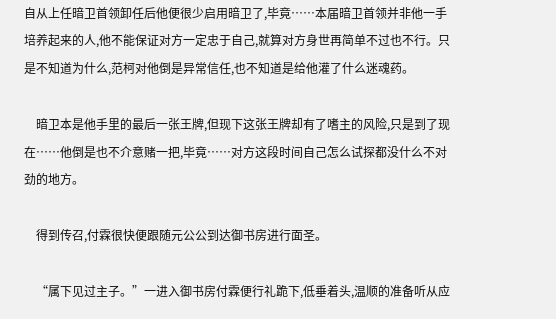自从上任暗卫首领卸任后他便很少启用暗卫了,毕竟……本届暗卫首领并非他一手培养起来的人,他不能保证对方一定忠于自己,就算对方身世再简单不过也不行。只是不知道为什么,范柯对他倒是异常信任,也不知道是给他灌了什么迷魂药。

    暗卫本是他手里的最后一张王牌,但现下这张王牌却有了嗜主的风险,只是到了现在……他倒是也不介意赌一把,毕竟……对方这段时间自己怎么试探都没什么不对劲的地方。

    得到传召,付霖很快便跟随元公公到达御书房进行面圣。

    “属下见过主子。”一进入御书房付霖便行礼跪下,低垂着头,温顺的准备听从应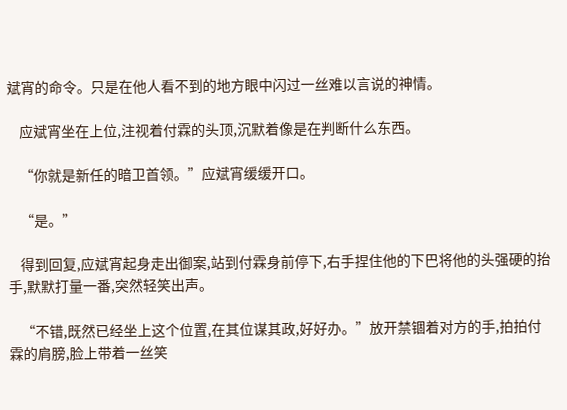斌宵的命令。只是在他人看不到的地方眼中闪过一丝难以言说的神情。

    应斌宵坐在上位,注视着付霖的头顶,沉默着像是在判断什么东西。

    “你就是新任的暗卫首领。”应斌宵缓缓开口。

    “是。”

    得到回复,应斌宵起身走出御案,站到付霖身前停下,右手捏住他的下巴将他的头强硬的抬手,默默打量一番,突然轻笑出声。

    “不错,既然已经坐上这个位置,在其位谋其政,好好办。”放开禁锢着对方的手,拍拍付霖的肩膀,脸上带着一丝笑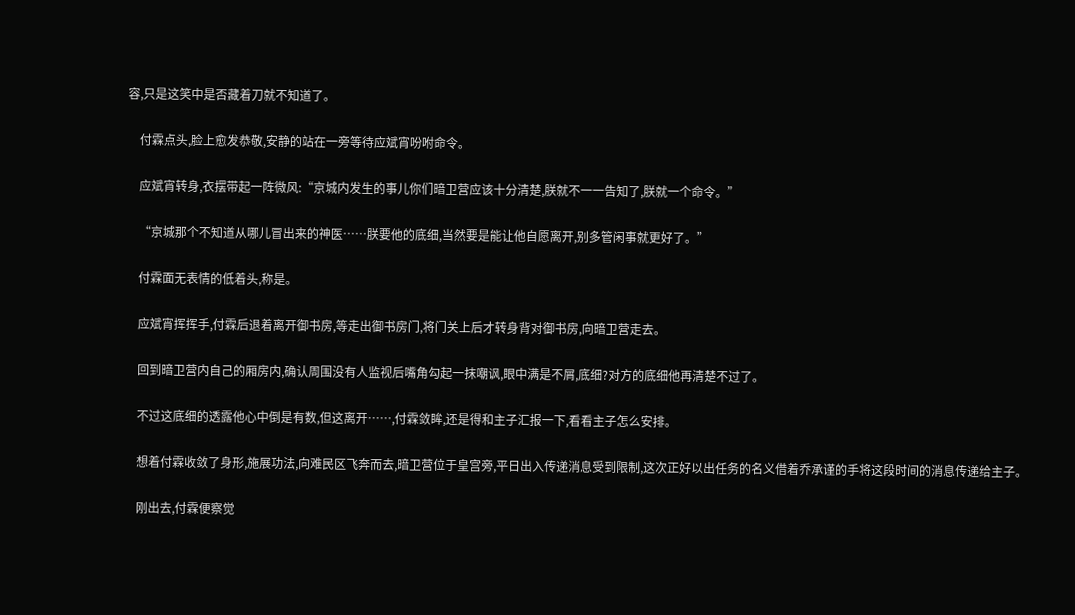容,只是这笑中是否藏着刀就不知道了。

    付霖点头,脸上愈发恭敬,安静的站在一旁等待应斌宵吩咐命令。

    应斌宵转身,衣摆带起一阵微风:“京城内发生的事儿你们暗卫营应该十分清楚,朕就不一一告知了,朕就一个命令。”

    “京城那个不知道从哪儿冒出来的神医……朕要他的底细,当然要是能让他自愿离开,别多管闲事就更好了。”

    付霖面无表情的低着头,称是。

    应斌宵挥挥手,付霖后退着离开御书房,等走出御书房门,将门关上后才转身背对御书房,向暗卫营走去。

    回到暗卫营内自己的厢房内,确认周围没有人监视后嘴角勾起一抹嘲讽,眼中满是不屑,底细?对方的底细他再清楚不过了。

    不过这底细的透露他心中倒是有数,但这离开……,付霖敛眸,还是得和主子汇报一下,看看主子怎么安排。

    想着付霖收敛了身形,施展功法,向难民区飞奔而去,暗卫营位于皇宫旁,平日出入传递消息受到限制,这次正好以出任务的名义借着乔承谨的手将这段时间的消息传递给主子。

    刚出去,付霖便察觉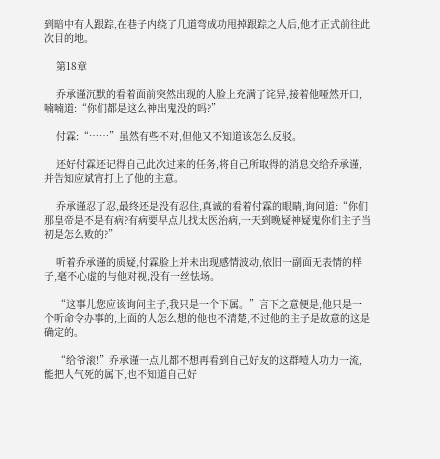到暗中有人跟踪,在巷子内绕了几道弯成功甩掉跟踪之人后,他才正式前往此次目的地。

    第18章

    乔承谨沉默的看着面前突然出现的人脸上充满了诧异,接着他哑然开口,喃喃道:“你们都是这么神出鬼没的吗?”

    付霖:“……”虽然有些不对,但他又不知道该怎么反驳。

    还好付霖还记得自己此次过来的任务,将自己所取得的消息交给乔承谨,并告知应斌宵打上了他的主意。

    乔承谨忍了忍,最终还是没有忍住,真诚的看着付霖的眼睛,询问道:“你们那皇帝是不是有病?有病要早点儿找太医治病,一天到晚疑神疑鬼你们主子当初是怎么败的?”

    听着乔承谨的质疑,付霖脸上并未出现感情波动,依旧一副面无表情的样子,毫不心虚的与他对视,没有一丝怯场。

    “这事儿您应该询问主子,我只是一个下属。”言下之意便是,他只是一个听命令办事的,上面的人怎么想的他也不清楚,不过他的主子是故意的这是确定的。

    “给爷滚!”乔承谨一点儿都不想再看到自己好友的这群噎人功力一流,能把人气死的属下,也不知道自己好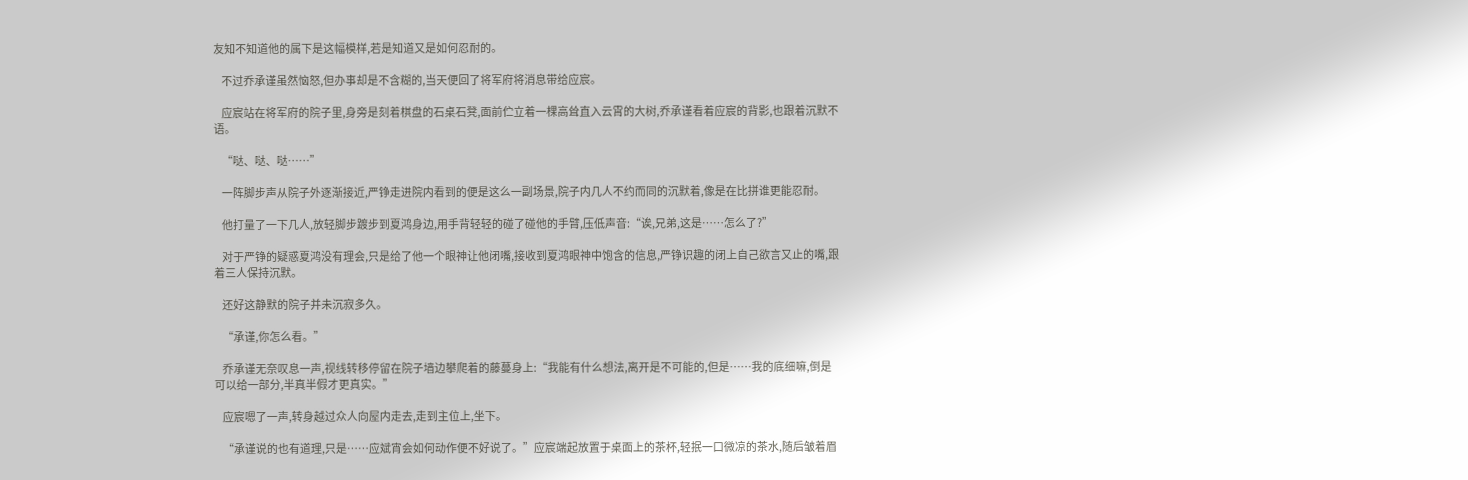友知不知道他的属下是这幅模样,若是知道又是如何忍耐的。

    不过乔承谨虽然恼怒,但办事却是不含糊的,当天便回了将军府将消息带给应宸。

    应宸站在将军府的院子里,身旁是刻着棋盘的石桌石凳,面前伫立着一棵高耸直入云霄的大树,乔承谨看着应宸的背影,也跟着沉默不语。

    “哒、哒、哒……”

    一阵脚步声从院子外逐渐接近,严铮走进院内看到的便是这么一副场景,院子内几人不约而同的沉默着,像是在比拼谁更能忍耐。

    他打量了一下几人,放轻脚步踱步到夏鸿身边,用手背轻轻的碰了碰他的手臂,压低声音:“诶,兄弟,这是……怎么了?”

    对于严铮的疑惑夏鸿没有理会,只是给了他一个眼神让他闭嘴,接收到夏鸿眼神中饱含的信息,严铮识趣的闭上自己欲言又止的嘴,跟着三人保持沉默。

    还好这静默的院子并未沉寂多久。

    “承谨,你怎么看。”

    乔承谨无奈叹息一声,视线转移停留在院子墙边攀爬着的藤蔓身上:“我能有什么想法,离开是不可能的,但是……我的底细嘛,倒是可以给一部分,半真半假才更真实。”

    应宸嗯了一声,转身越过众人向屋内走去,走到主位上,坐下。

    “承谨说的也有道理,只是……应斌宵会如何动作便不好说了。”应宸端起放置于桌面上的茶杯,轻抿一口微凉的茶水,随后皱着眉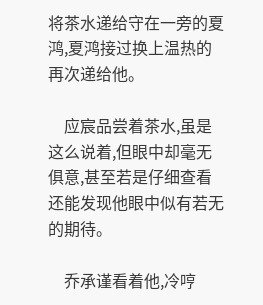将茶水递给守在一旁的夏鸿,夏鸿接过换上温热的再次递给他。

    应宸品尝着茶水,虽是这么说着,但眼中却毫无俱意,甚至若是仔细查看还能发现他眼中似有若无的期待。

    乔承谨看着他,冷哼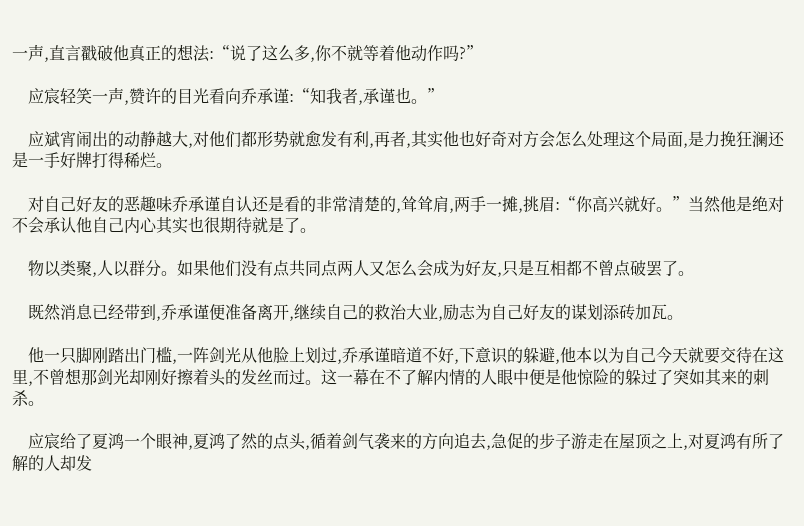一声,直言戳破他真正的想法:“说了这么多,你不就等着他动作吗?”

    应宸轻笑一声,赞许的目光看向乔承谨:“知我者,承谨也。”

    应斌宵闹出的动静越大,对他们都形势就愈发有利,再者,其实他也好奇对方会怎么处理这个局面,是力挽狂澜还是一手好牌打得稀烂。

    对自己好友的恶趣味乔承谨自认还是看的非常清楚的,耸耸肩,两手一摊,挑眉:“你高兴就好。”当然他是绝对不会承认他自己内心其实也很期待就是了。

    物以类聚,人以群分。如果他们没有点共同点两人又怎么会成为好友,只是互相都不曾点破罢了。

    既然消息已经带到,乔承谨便准备离开,继续自己的救治大业,励志为自己好友的谋划添砖加瓦。

    他一只脚刚踏出门槛,一阵剑光从他脸上划过,乔承谨暗道不好,下意识的躲避,他本以为自己今天就要交待在这里,不曾想那剑光却刚好擦着头的发丝而过。这一幕在不了解内情的人眼中便是他惊险的躲过了突如其来的刺杀。

    应宸给了夏鸿一个眼神,夏鸿了然的点头,循着剑气袭来的方向追去,急促的步子游走在屋顶之上,对夏鸿有所了解的人却发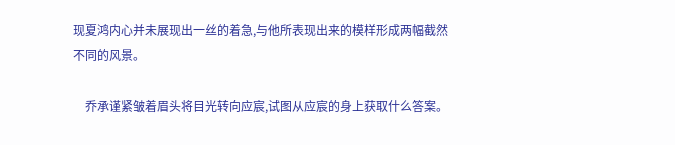现夏鸿内心并未展现出一丝的着急,与他所表现出来的模样形成两幅截然不同的风景。

    乔承谨紧皱着眉头将目光转向应宸,试图从应宸的身上获取什么答案。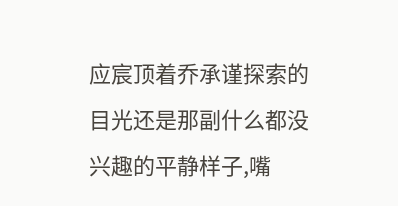应宸顶着乔承谨探索的目光还是那副什么都没兴趣的平静样子,嘴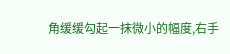角缓缓勾起一抹微小的幅度,右手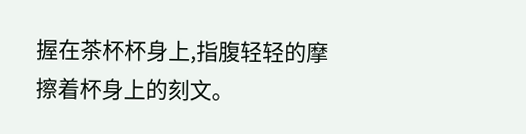握在茶杯杯身上,指腹轻轻的摩擦着杯身上的刻文。